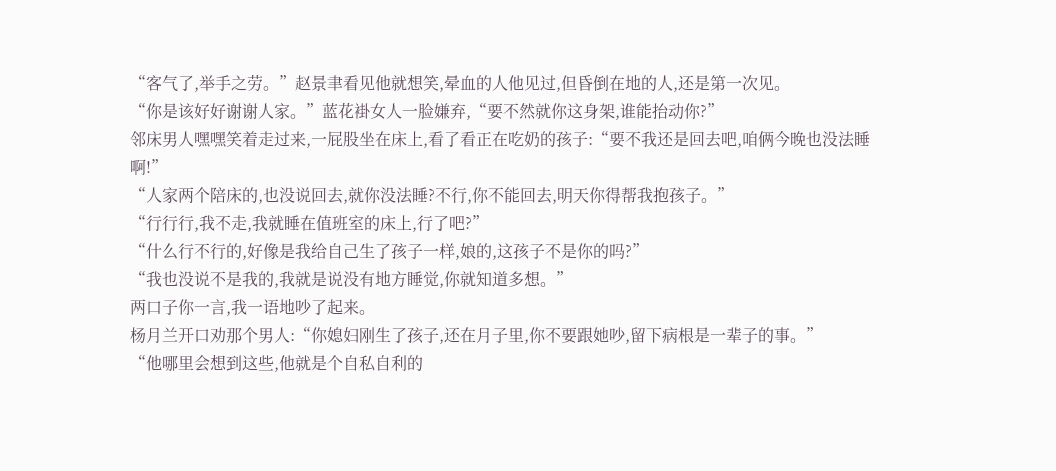“客气了,举手之劳。”赵景聿看见他就想笑,晕血的人他见过,但昏倒在地的人,还是第一次见。
“你是该好好谢谢人家。”蓝花褂女人一脸嫌弃,“要不然就你这身架,谁能抬动你?”
邻床男人嘿嘿笑着走过来,一屁股坐在床上,看了看正在吃奶的孩子:“要不我还是回去吧,咱俩今晚也没法睡啊!”
“人家两个陪床的,也没说回去,就你没法睡?不行,你不能回去,明天你得帮我抱孩子。”
“行行行,我不走,我就睡在值班室的床上,行了吧?”
“什么行不行的,好像是我给自己生了孩子一样,娘的,这孩子不是你的吗?”
“我也没说不是我的,我就是说没有地方睡觉,你就知道多想。”
两口子你一言,我一语地吵了起来。
杨月兰开口劝那个男人:“你媳妇刚生了孩子,还在月子里,你不要跟她吵,留下病根是一辈子的事。”
“他哪里会想到这些,他就是个自私自利的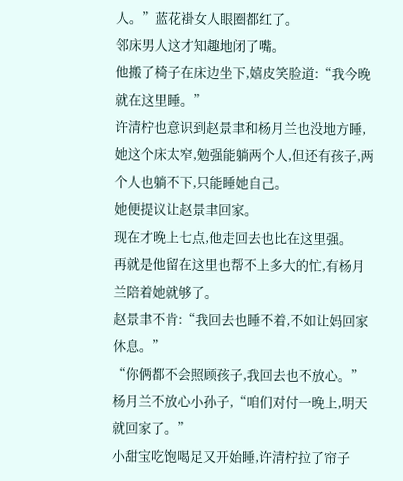人。”蓝花褂女人眼圈都红了。
邻床男人这才知趣地闭了嘴。
他搬了椅子在床边坐下,嬉皮笑脸道:“我今晚就在这里睡。”
许清柠也意识到赵景聿和杨月兰也没地方睡,她这个床太窄,勉强能躺两个人,但还有孩子,两个人也躺不下,只能睡她自己。
她便提议让赵景聿回家。
现在才晚上七点,他走回去也比在这里强。
再就是他留在这里也帮不上多大的忙,有杨月兰陪着她就够了。
赵景聿不肯:“我回去也睡不着,不如让妈回家休息。”
“你俩都不会照顾孩子,我回去也不放心。”杨月兰不放心小孙子,“咱们对付一晚上,明天就回家了。”
小甜宝吃饱喝足又开始睡,许清柠拉了帘子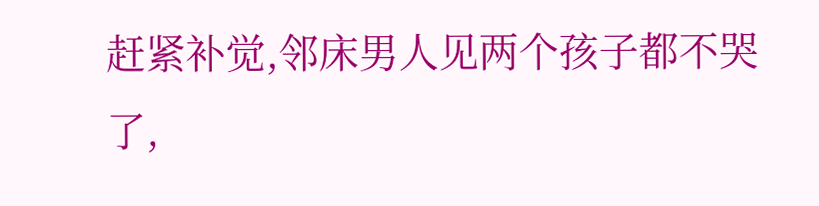赶紧补觉,邻床男人见两个孩子都不哭了,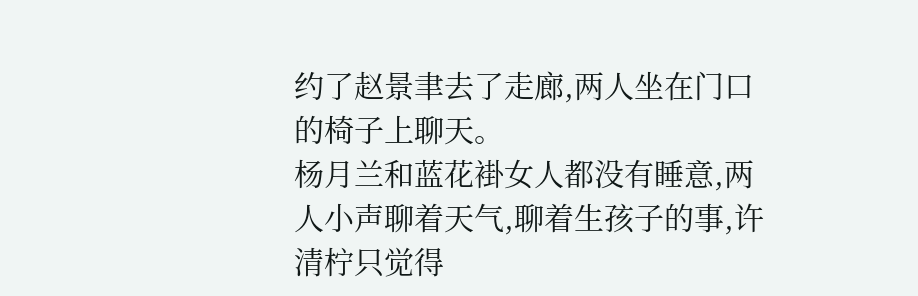约了赵景聿去了走廊,两人坐在门口的椅子上聊天。
杨月兰和蓝花褂女人都没有睡意,两人小声聊着天气,聊着生孩子的事,许清柠只觉得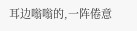耳边嗡嗡的,一阵倦意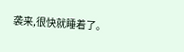袭来,很快就睡着了。